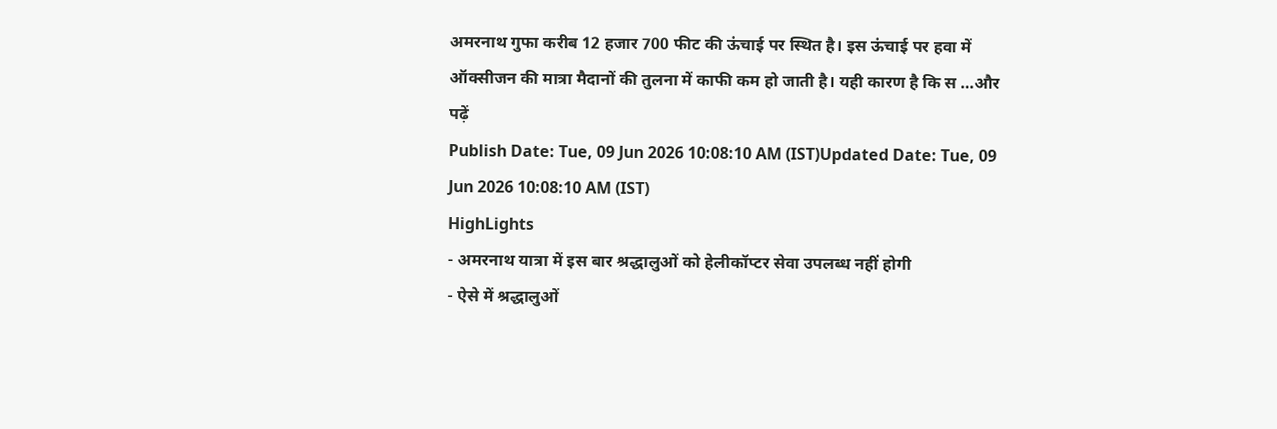अमरनाथ गुफा करीब 12 हजार 700 फीट की ऊंचाई पर स्थित है। इस ऊंचाई पर हवा में ऑक्सीजन की मात्रा मैदानों की तुलना में काफी कम हो जाती है। यही कारण है कि स …और पढ़ें
Publish Date: Tue, 09 Jun 2026 10:08:10 AM (IST)Updated Date: Tue, 09 Jun 2026 10:08:10 AM (IST)
HighLights
- अमरनाथ यात्रा में इस बार श्रद्धालुओं को हेलीकॉप्टर सेवा उपलब्ध नहीं होगी
- ऐसे में श्रद्धालुओं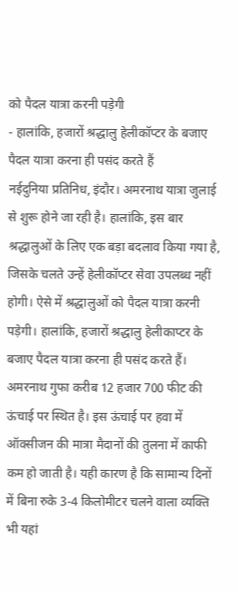को पैदल यात्रा करनी पड़ेगी
- हालांकि, हजारों श्रद्धालु हेलीकॉप्टर के बजाए पैदल यात्रा करना ही पसंद करते हैं
नईदुनिया प्रतिनिध, इंदौर। अमरनाथ यात्रा जुलाई से शुरू होने जा रही है। हालांकि, इस बार श्रद्धालुओं के लिए एक बड़ा बदलाव किया गया है, जिसके चलते उन्हें हेलीकॉप्टर सेवा उपलब्ध नहीं होगी। ऐसे में श्रद्धालुओं को पैदल यात्रा करनी पड़ेगी। हालांकि, हजारों श्रद्धालु हेलीकाप्टर के बजाए पैदल यात्रा करना ही पसंद करते हैं।
अमरनाथ गुफा करीब 12 हजार 700 फीट की ऊंचाई पर स्थित है। इस ऊंचाई पर हवा में ऑक्सीजन की मात्रा मैदानों की तुलना में काफी कम हो जाती है। यही कारण है कि सामान्य दिनों में बिना रुके 3-4 किलोमीटर चलने वाला व्यक्ति भी यहां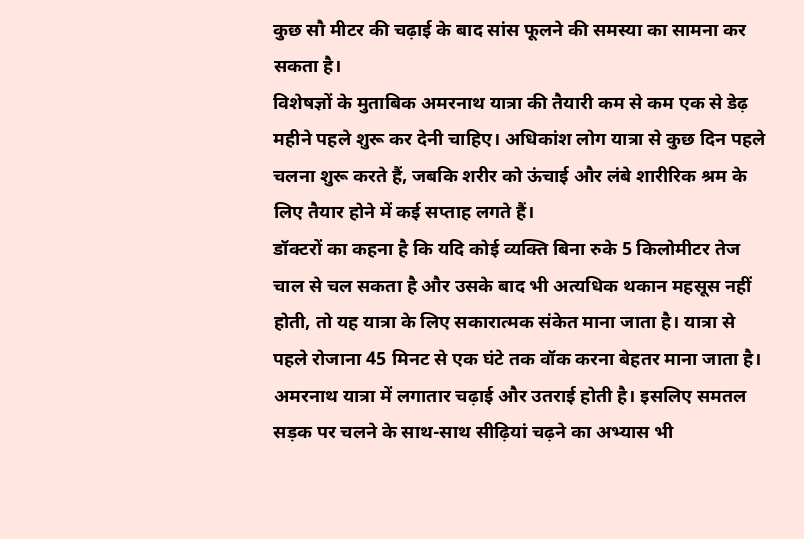कुछ सौ मीटर की चढ़ाई के बाद सांस फूलने की समस्या का सामना कर सकता है।
विशेषज्ञों के मुताबिक अमरनाथ यात्रा की तैयारी कम से कम एक से डेढ़ महीने पहले शुरू कर देनी चाहिए। अधिकांश लोग यात्रा से कुछ दिन पहले चलना शुरू करते हैं, जबकि शरीर को ऊंचाई और लंबे शारीरिक श्रम के लिए तैयार होने में कई सप्ताह लगते हैं।
डॉक्टरों का कहना है कि यदि कोई व्यक्ति बिना रुके 5 किलोमीटर तेज चाल से चल सकता है और उसके बाद भी अत्यधिक थकान महसूस नहीं होती, तो यह यात्रा के लिए सकारात्मक संकेत माना जाता है। यात्रा से पहले रोजाना 45 मिनट से एक घंटे तक वॉक करना बेहतर माना जाता है। अमरनाथ यात्रा में लगातार चढ़ाई और उतराई होती है। इसलिए समतल सड़क पर चलने के साथ-साथ सीढ़ियां चढ़ने का अभ्यास भी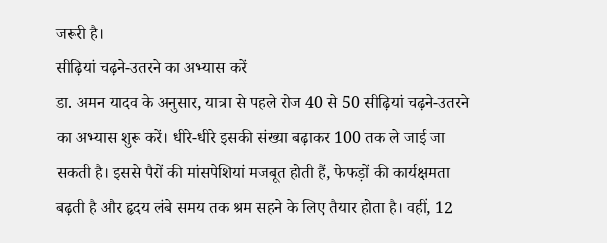जरूरी है।
सीढ़ियां चढ़ने-उतरने का अभ्यास करें
डा. अमन यादव के अनुसार, यात्रा से पहले रोज 40 से 50 सीढ़ियां चढ़ने-उतरने का अभ्यास शुरू करें। धीरे-धीरे इसकी संख्या बढ़ाकर 100 तक ले जाई जा सकती है। इससे पैरों की मांसपेशियां मजबूत होती हैं, फेफड़ों की कार्यक्षमता बढ़ती है और हृदय लंबे समय तक श्रम सहने के लिए तैयार होता है। वहीं, 12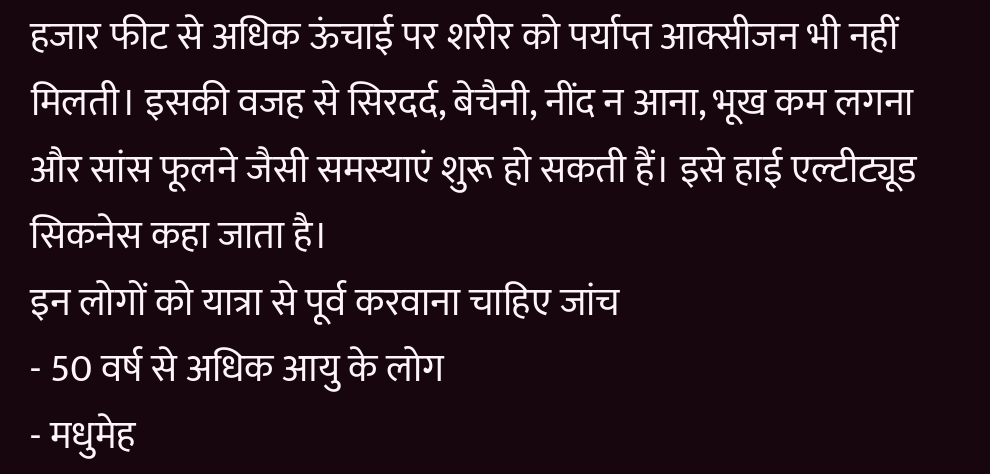हजार फीट से अधिक ऊंचाई पर शरीर को पर्याप्त आक्सीजन भी नहीं मिलती। इसकी वजह से सिरदर्द, बेचैनी, नींद न आना, भूख कम लगना और सांस फूलने जैसी समस्याएं शुरू हो सकती हैं। इसे हाई एल्टीट्यूड सिकनेस कहा जाता है।
इन लोगों को यात्रा से पूर्व करवाना चाहिए जांच
- 50 वर्ष से अधिक आयु के लोग
- मधुमेह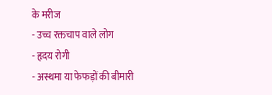के मरीज
- उच्च रक्तचाप वाले लोग
- हृदय रोगी
- अस्थमा या फेफड़ों की बीमारी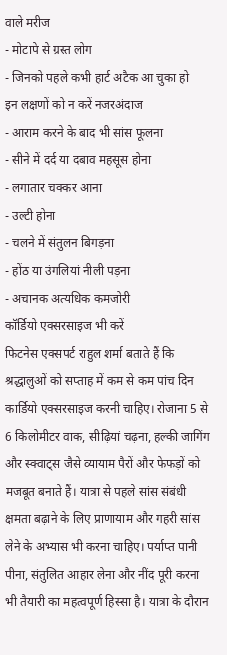वाले मरीज
- मोटापे से ग्रस्त लोग
- जिनको पहले कभी हार्ट अटैक आ चुका हो
इन लक्षणों को न करें नजरअंदाज
- आराम करने के बाद भी सांस फूलना
- सीने में दर्द या दबाव महसूस होना
- लगातार चक्कर आना
- उल्टी होना
- चलने में संतुलन बिगड़ना
- होंठ या उंगलियां नीली पड़ना
- अचानक अत्यधिक कमजोरी
कॉर्डियो एक्सरसाइज भी करें
फिटनेस एक्सपर्ट राहुल शर्मा बताते हैं कि श्रद्धालुओं को सप्ताह में कम से कम पांच दिन कार्डियो एक्सरसाइज करनी चाहिए। रोजाना 5 से 6 किलोमीटर वाक, सीढ़ियां चढ़ना, हल्की जागिंग और स्क्वाट्स जैसे व्यायाम पैरों और फेफड़ों को मजबूत बनाते हैं। यात्रा से पहले सांस संबंधी क्षमता बढ़ाने के लिए प्राणायाम और गहरी सांस लेने के अभ्यास भी करना चाहिए। पर्याप्त पानी पीना, संतुलित आहार लेना और नींद पूरी करना भी तैयारी का महत्वपूर्ण हिस्सा है। यात्रा के दौरान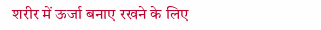शरीर में ऊर्जा बनाए रखने के लिए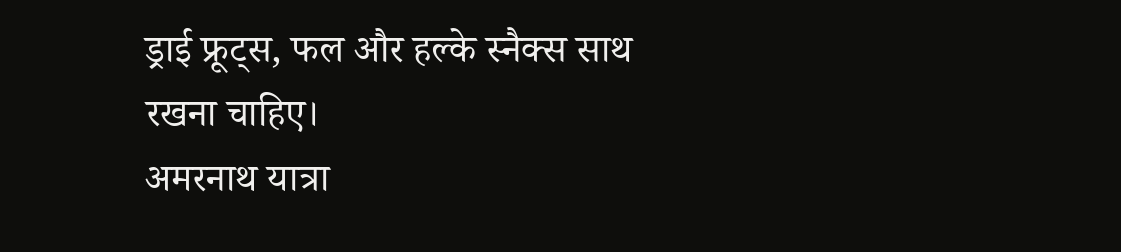ड्राई फ्रूट्स, फल और हल्के स्नैक्स साथ रखना चाहिए।
अमरनाथ यात्रा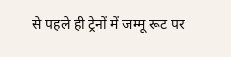से पहले ही ट्रेनों में जम्मू रूट पर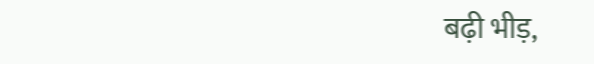बढ़ी भीड़,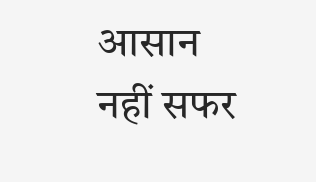आसान नहीं सफर